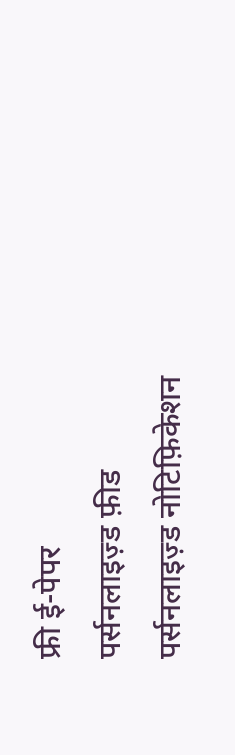फ्री ई-पेपर
पर्सनलाइज़्ड फ़ीड
पर्सनलाइज़्ड नोटिफ़िकेशन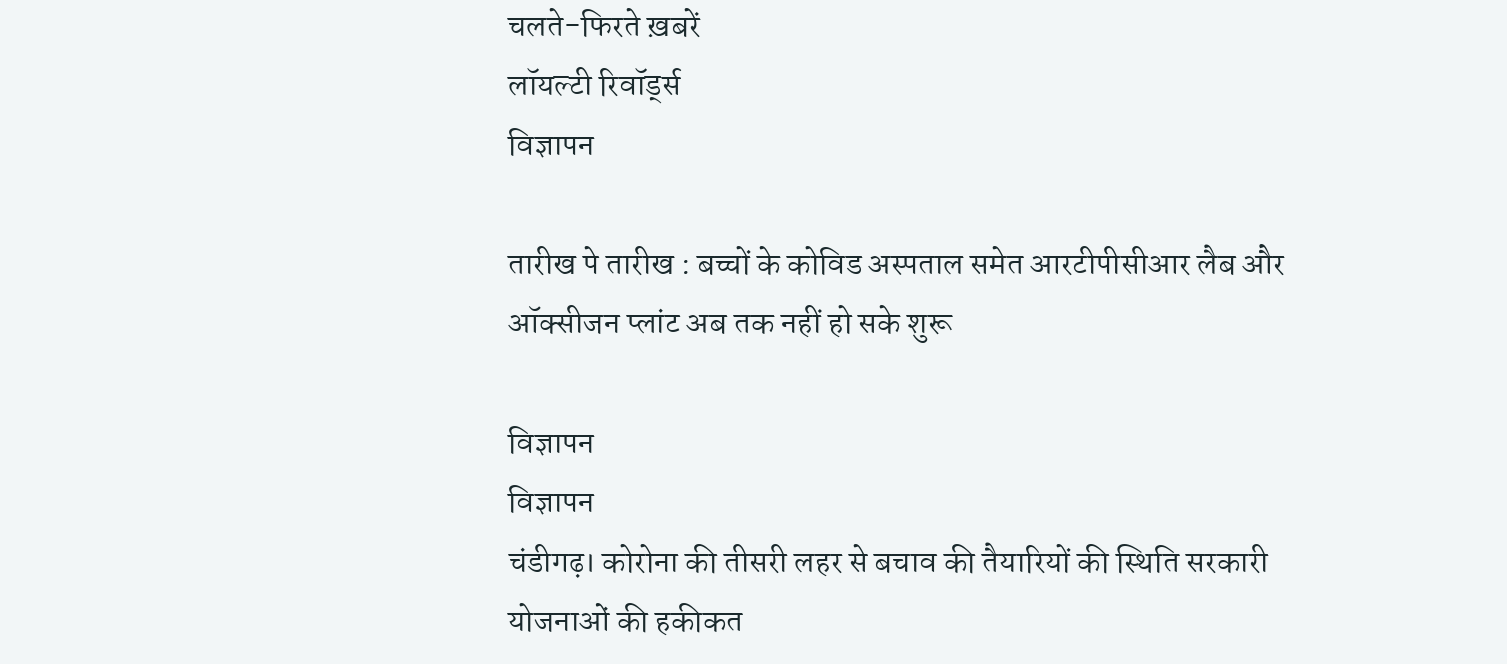चलते-फिरते ख़बरें
लॉयल्टी रिवॉर्ड्स
विज्ञापन

तारीख पे तारीख : बच्चों के कोविड अस्पताल समेत आरटीपीसीआर लैब और ऑक्सीजन प्लांट अब तक नहीं हो सके शुरू

विज्ञापन
विज्ञापन
चंडीगढ़। कोरोना की तीसरी लहर से बचाव की तैयारियों की स्थिति सरकारी योजनाओं की हकीकत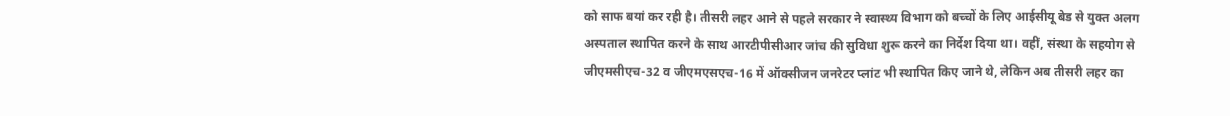को साफ बयां कर रही है। तीसरी लहर आने से पहले सरकार ने स्वास्थ्य विभाग को बच्चों के लिए आईसीयू बेड से युक्त अलग अस्पताल स्थापित करने के साथ आरटीपीसीआर जांच की सुविधा शुरू करने का निर्देश दिया था। वहीं, संस्था के सहयोग से जीएमसीएच-32 व जीएमएसएच-16 में ऑक्सीजन जनरेटर प्लांट भी स्थापित किए जाने थे, लेकिन अब तीसरी लहर का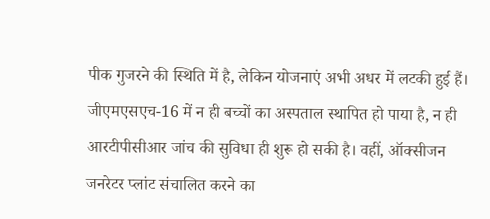पीक गुजरने की स्थिति में है, लेकिन योजनाएं अभी अधर में लटकी हुई हैं। जीएमएसएच-16 में न ही बच्चों का अस्पताल स्थापित हो पाया है, न ही आरटीपीसीआर जांच की सुविधा ही शुरू हो सकी है। वहीं, ऑक्सीजन जनरेटर प्लांट संचालित करने का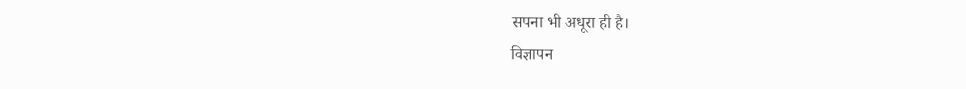सपना भी अधूरा ही है।
विज्ञापन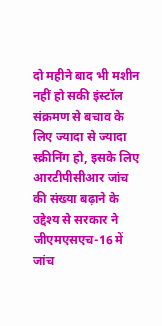दो महीने बाद भी मशीन नहीं हो सकी इंस्टॉल
संक्रमण से बचाव के लिए ज्यादा से ज्यादा स्क्रीनिंग हो, इसके लिए आरटीपीसीआर जांच की संख्या बढ़ाने के उद्देश्य से सरकार ने जीएमएसएच-16 में जांच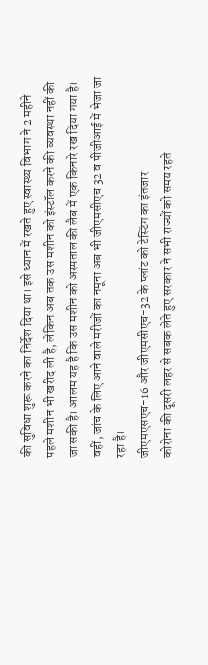की सुविधा शुरू करने का निर्देश दिया था। इसे ध्यान में रखते हुए स्वास्थ्य विभाग ने 2 महीने पहले मशीन भी खरीद ली है, लेकिन अब तक उस मशीन को इंस्टॉल करने की व्यवस्था नहीं की जा सकी है। आलम यह है कि उस मशीन को अस्पताल की लैब में एक किनारे रख दिया गया है। वहीं, जांच के लिए आने वाले मरीजों का नमूना अब भी जीएमसीएच 32 व पीजीआई में भेजा जा रहा है।
जीएमएसएच-16 और जीएमसीएच-32 के प्लांट को टेस्टिंग का इंतजार
कोरोना की दूसरी लहर से सबक लेते हुए सरकार ने सभी राज्यों को समय रहते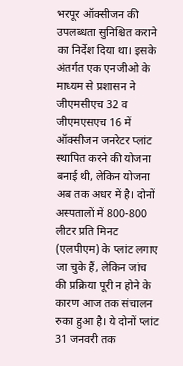भरपूर ऑक्सीजन की उपलब्धता सुनिश्चित कराने का निर्देश दिया था। इसके अंतर्गत एक एनजीओ के माध्यम से प्रशासन ने जीएमसीएच 32 व जीएमएसएच 16 में ऑक्सीजन जनरेटर प्लांट स्थापित करने की योजना बनाई थी, लेकिन योजना अब तक अधर में है। दोनों अस्पतालों में 800-800 लीटर प्रति मिनट (एलपीएम) के प्लांट लगाए जा चुके हैं, लेकिन जांच की प्रक्रिया पूरी न होने के कारण आज तक संचालन रुका हुआ है। ये दोनों प्लांट 31 जनवरी तक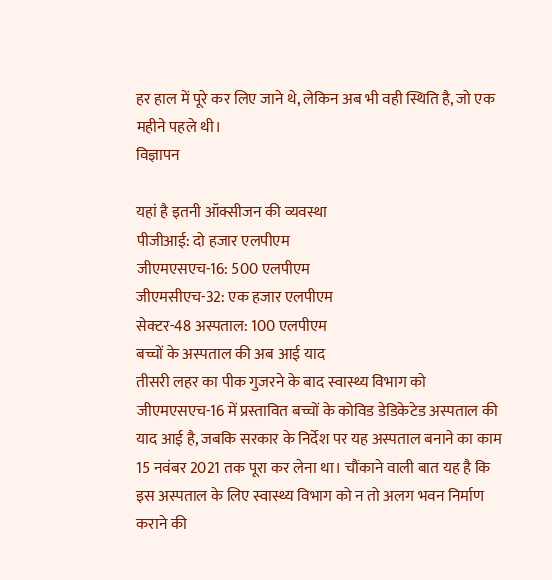हर हाल में पूरे कर लिए जाने थे, लेकिन अब भी वही स्थिति है, जो एक महीने पहले थी।
विज्ञापन

यहां है इतनी ऑक्सीजन की व्यवस्था
पीजीआई: दो हजार एलपीएम
जीएमएसएच-16: 500 एलपीएम
जीएमसीएच-32: एक हजार एलपीएम
सेक्टर-48 अस्पताल: 100 एलपीएम
बच्चों के अस्पताल की अब आई याद
तीसरी लहर का पीक गुजरने के बाद स्वास्थ्य विभाग को जीएमएसएच-16 में प्रस्तावित बच्चों के कोविड डेडिकेटेड अस्पताल की याद आई है, जबकि सरकार के निर्देश पर यह अस्पताल बनाने का काम 15 नवंबर 2021 तक पूरा कर लेना था। चौंकाने वाली बात यह है कि इस अस्पताल के लिए स्वास्थ्य विभाग को न तो अलग भवन निर्माण कराने की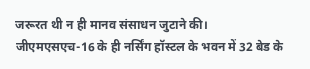जरूरत थी न ही मानव संसाधन जुटाने की। जीएमएसएच-16 के ही नर्सिंग हॉस्टल के भवन में 32 बेड के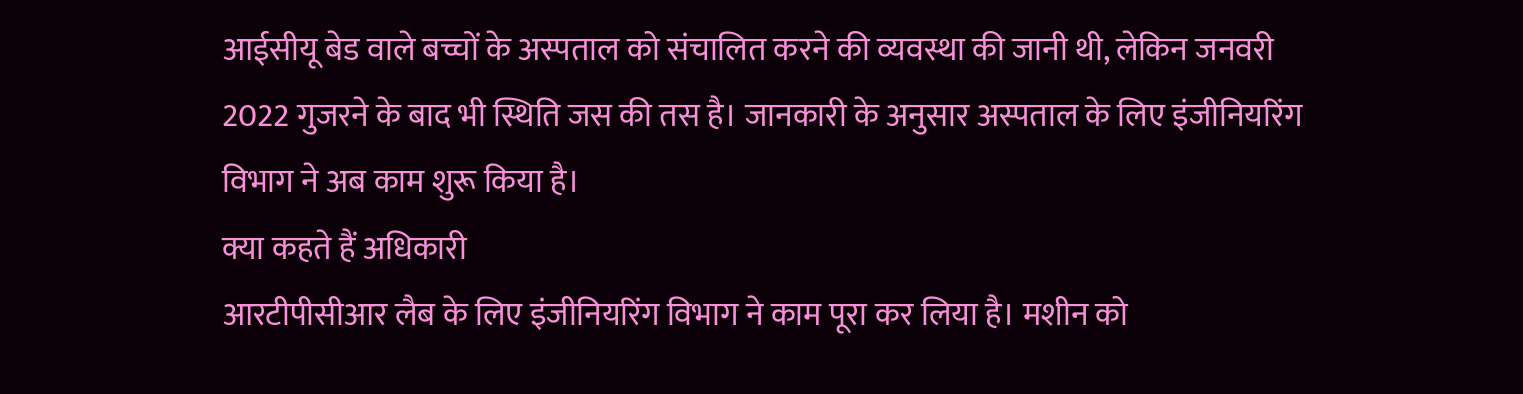आईसीयू बेड वाले बच्चों के अस्पताल को संचालित करने की व्यवस्था की जानी थी, लेकिन जनवरी 2022 गुजरने के बाद भी स्थिति जस की तस है। जानकारी के अनुसार अस्पताल के लिए इंजीनियरिंग विभाग ने अब काम शुरू किया है।
क्या कहते हैं अधिकारी
आरटीपीसीआर लैब के लिए इंजीनियरिंग विभाग ने काम पूरा कर लिया है। मशीन को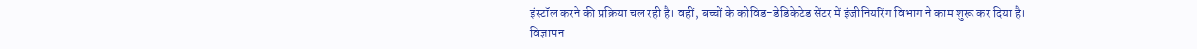इंस्टॉल करने की प्रक्रिया चल रही है। वहीं, बच्चों के कोविड-डेडिकेटेड सेंटर में इंजीनियरिंग विभाग ने काम शुरू कर दिया है।
विज्ञापन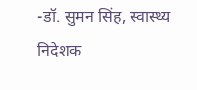-डॉ. सुमन सिंह, स्वास्थ्य निदेशक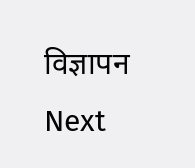विज्ञापन
Next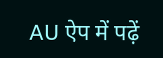AU ऐप में पढ़ें